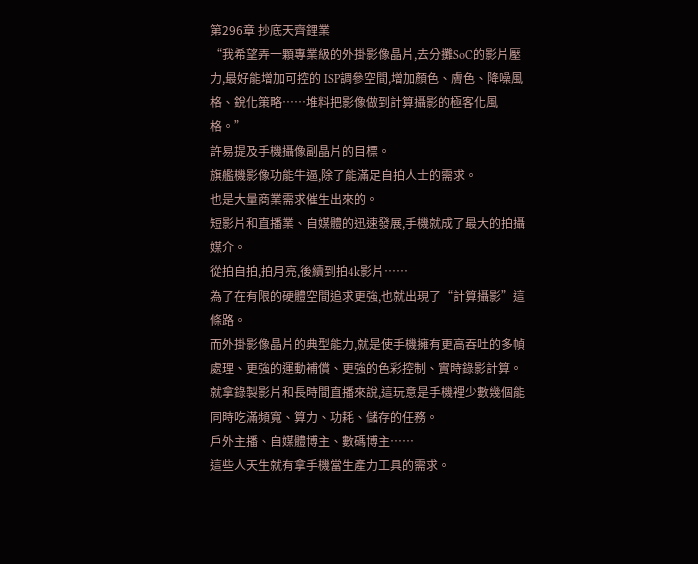第296章 抄底天齊鋰業
“我希望弄一顆專業級的外掛影像晶片,去分攤SoC的影片壓力,最好能增加可控的 ISP調參空間,增加顏色、膚色、降噪風格、銳化策略……堆料把影像做到計算攝影的極客化風格。”
許易提及手機攝像副晶片的目標。
旗艦機影像功能牛逼,除了能滿足自拍人士的需求。
也是大量商業需求催生出來的。
短影片和直播業、自媒體的迅速發展,手機就成了最大的拍攝媒介。
從拍自拍,拍月亮,後續到拍4k影片……
為了在有限的硬體空間追求更強,也就出現了“計算攝影”這條路。
而外掛影像晶片的典型能力,就是使手機擁有更高吞吐的多幀處理、更強的運動補償、更強的色彩控制、實時錄影計算。
就拿錄製影片和長時間直播來說,這玩意是手機裡少數幾個能同時吃滿頻寬、算力、功耗、儲存的任務。
戶外主播、自媒體博主、數碼博主……
這些人天生就有拿手機當生產力工具的需求。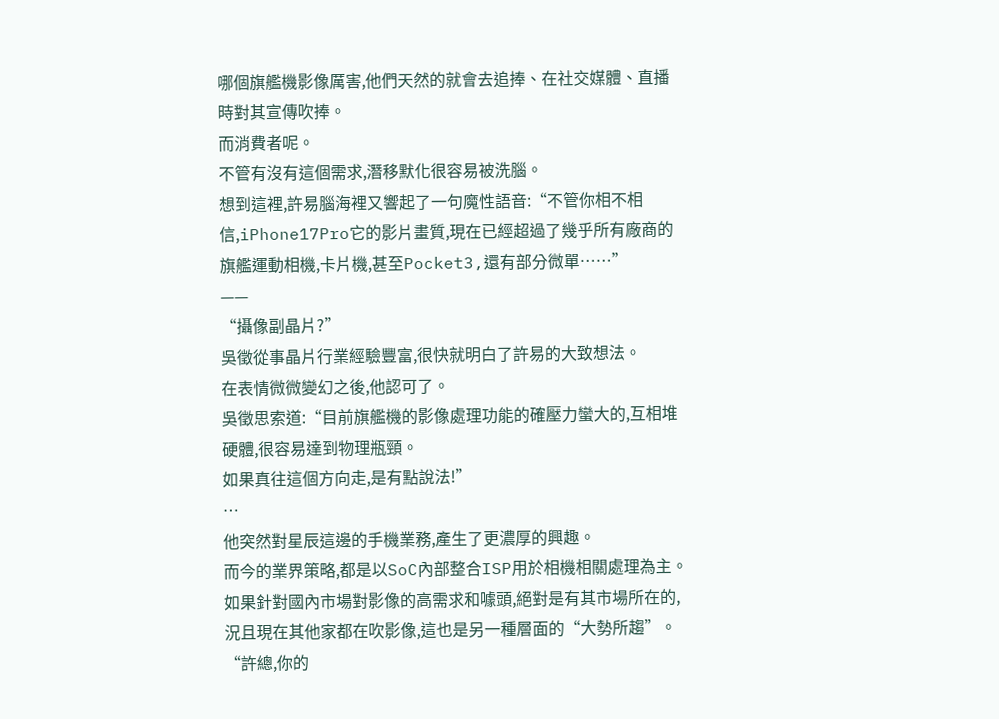哪個旗艦機影像厲害,他們天然的就會去追捧、在社交媒體、直播時對其宣傳吹捧。
而消費者呢。
不管有沒有這個需求,潛移默化很容易被洗腦。
想到這裡,許易腦海裡又響起了一句魔性語音:“不管你相不相信,iPhone17Pro它的影片畫質,現在已經超過了幾乎所有廠商的旗艦運動相機,卡片機,甚至Pocket3,還有部分微單……”
——
“攝像副晶片?”
吳徵從事晶片行業經驗豐富,很快就明白了許易的大致想法。
在表情微微變幻之後,他認可了。
吳徵思索道:“目前旗艦機的影像處理功能的確壓力蠻大的,互相堆硬體,很容易達到物理瓶頸。
如果真往這個方向走,是有點說法!”
…
他突然對星辰這邊的手機業務,產生了更濃厚的興趣。
而今的業界策略,都是以SoC內部整合ISP用於相機相關處理為主。
如果針對國內市場對影像的高需求和噱頭,絕對是有其市場所在的,況且現在其他家都在吹影像,這也是另一種層面的“大勢所趨”。
“許總,你的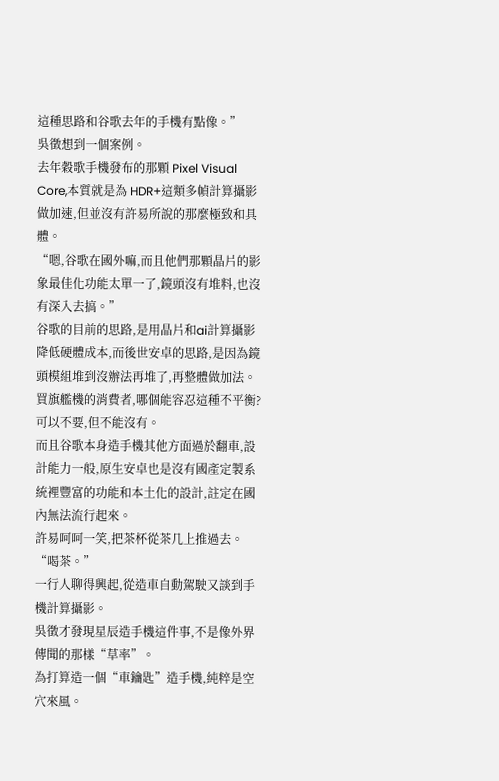這種思路和谷歌去年的手機有點像。”
吳徵想到一個案例。
去年穀歌手機發布的那顆 Pixel Visual Core,本質就是為 HDR+這類多幀計算攝影做加速,但並沒有許易所說的那麼極致和具體。
“嗯,谷歌在國外嘛,而且他們那顆晶片的影象最佳化功能太單一了,鏡頭沒有堆料,也沒有深入去搞。”
谷歌的目前的思路,是用晶片和ai計算攝影降低硬體成本,而後世安卓的思路,是因為鏡頭模組堆到沒辦法再堆了,再整體做加法。
買旗艦機的消費者,哪個能容忍這種不平衡?
可以不要,但不能沒有。
而且谷歌本身造手機其他方面過於翻車,設計能力一般,原生安卓也是沒有國產定製系統裡豐富的功能和本土化的設計,註定在國內無法流行起來。
許易呵呵一笑,把茶杯從茶几上推過去。
“喝茶。”
一行人聊得興起,從造車自動駕駛又談到手機計算攝影。
吳徵才發現星辰造手機這件事,不是像外界傳聞的那樣“草率”。
為打算造一個“車鑰匙”造手機,純粹是空穴來風。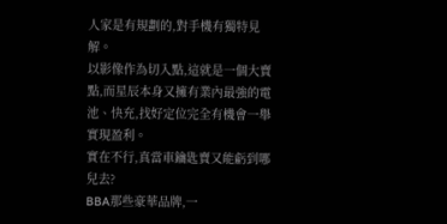人家是有規劃的,對手機有獨特見解。
以影像作為切入點,這就是一個大賣點,而星辰本身又擁有業內最強的電池、快充,找好定位完全有機會一舉實現盈利。
實在不行,真當車鑰匙賣又能虧到哪兒去?
BBA那些豪華品牌,一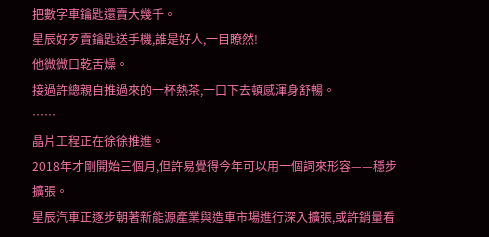把數字車鑰匙還賣大幾千。
星辰好歹賣鑰匙送手機,誰是好人,一目瞭然!
他微微口乾舌燥。
接過許總親自推過來的一杯熱茶,一口下去頓感渾身舒暢。
……
晶片工程正在徐徐推進。
2018年才剛開始三個月,但許易覺得今年可以用一個詞來形容——穩步擴張。
星辰汽車正逐步朝著新能源產業與造車市場進行深入擴張,或許銷量看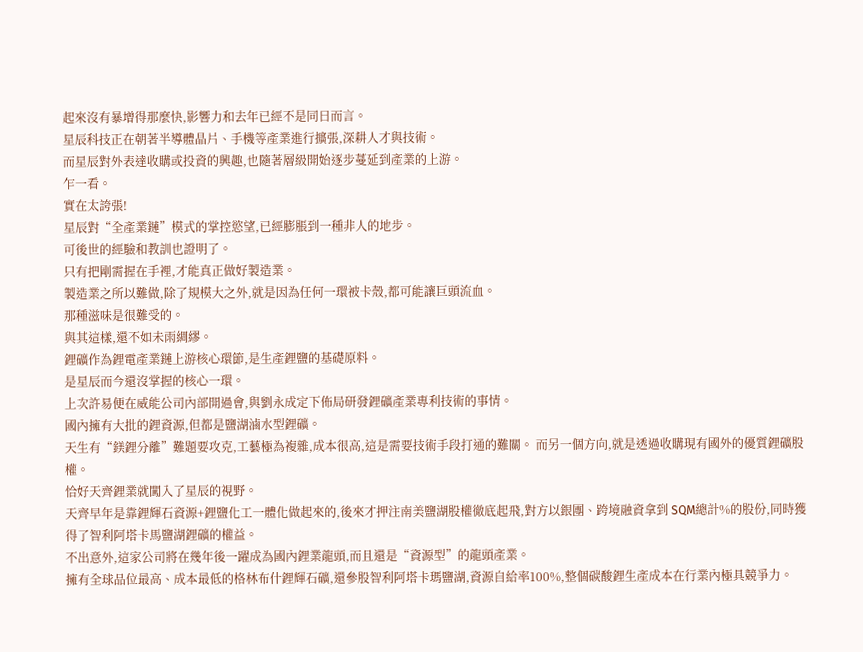起來沒有暴增得那麼快,影響力和去年已經不是同日而言。
星辰科技正在朝著半導體晶片、手機等產業進行擴張,深耕人才與技術。
而星辰對外表達收購或投資的興趣,也隨著層級開始逐步蔓延到產業的上游。
乍一看。
實在太誇張!
星辰對“全產業鏈”模式的掌控慾望,已經膨脹到一種非人的地步。
可後世的經驗和教訓也證明了。
只有把剛需握在手裡,才能真正做好製造業。
製造業之所以難做,除了規模大之外,就是因為任何一環被卡殼,都可能讓巨頭流血。
那種滋味是很難受的。
與其這樣,還不如未雨綢繆。
鋰礦作為鋰電產業鏈上游核心環節,是生產鋰鹽的基礎原料。
是星辰而今還沒掌握的核心一環。
上次許易便在威能公司內部開過會,與劉永成定下佈局研發鋰礦產業專利技術的事情。
國內擁有大批的鋰資源,但都是鹽湖滷水型鋰礦。
天生有“鎂鋰分離”難題要攻克,工藝極為複雜,成本很高,這是需要技術手段打通的難關。 而另一個方向,就是透過收購現有國外的優質鋰礦股權。
恰好天齊鋰業就闖入了星辰的視野。
天齊早年是靠鋰輝石資源+鋰鹽化工一體化做起來的,後來才押注南美鹽湖股權徹底起飛,對方以銀團、跨境融資拿到 SQM總計%的股份,同時獲得了智利阿塔卡馬鹽湖鋰礦的權益。
不出意外,這家公司將在幾年後一躍成為國內鋰業龍頭,而且還是“資源型”的龍頭產業。
擁有全球品位最高、成本最低的格林布什鋰輝石礦,還參股智利阿塔卡瑪鹽湖,資源自給率100%,整個碳酸鋰生產成本在行業內極具競爭力。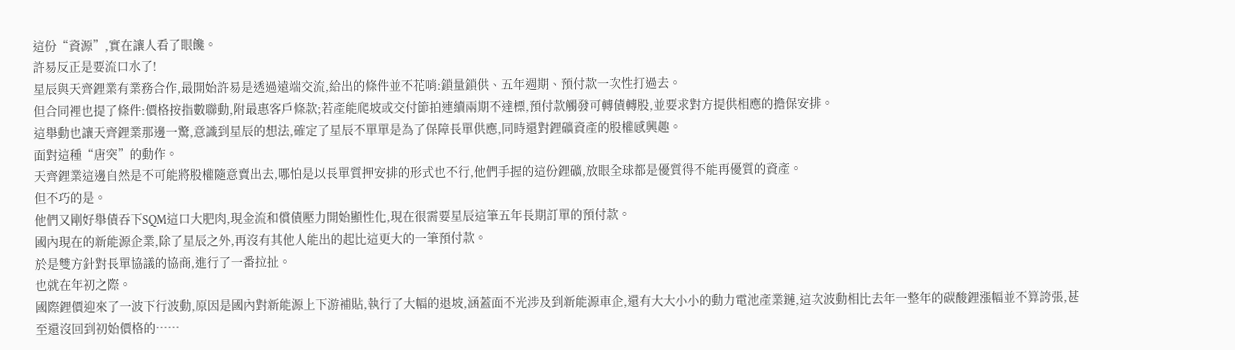這份“資源”,實在讓人看了眼饞。
許易反正是要流口水了!
星辰與天齊鋰業有業務合作,最開始許易是透過遠端交流,給出的條件並不花哨:鎖量鎖供、五年週期、預付款一次性打過去。
但合同裡也提了條件:價格按指數聯動,附最惠客戶條款;若產能爬坡或交付節拍連續兩期不達標,預付款觸發可轉債轉股,並要求對方提供相應的擔保安排。
這舉動也讓天齊鋰業那邊一驚,意識到星辰的想法,確定了星辰不單單是為了保障長單供應,同時還對鋰礦資產的股權感興趣。
面對這種“唐突”的動作。
天齊鋰業這邊自然是不可能將股權隨意賣出去,哪怕是以長單質押安排的形式也不行,他們手握的這份鋰礦,放眼全球都是優質得不能再優質的資產。
但不巧的是。
他們又剛好舉債吞下SQM這口大肥肉,現金流和償債壓力開始顯性化,現在很需要星辰這筆五年長期訂單的預付款。
國內現在的新能源企業,除了星辰之外,再沒有其他人能出的起比這更大的一筆預付款。
於是雙方針對長單協議的協商,進行了一番拉扯。
也就在年初之際。
國際鋰價迎來了一波下行波動,原因是國內對新能源上下游補貼,執行了大幅的退坡,涵蓋面不光涉及到新能源車企,還有大大小小的動力電池產業鏈,這次波動相比去年一整年的碳酸鋰漲幅並不算誇張,甚至還沒回到初始價格的……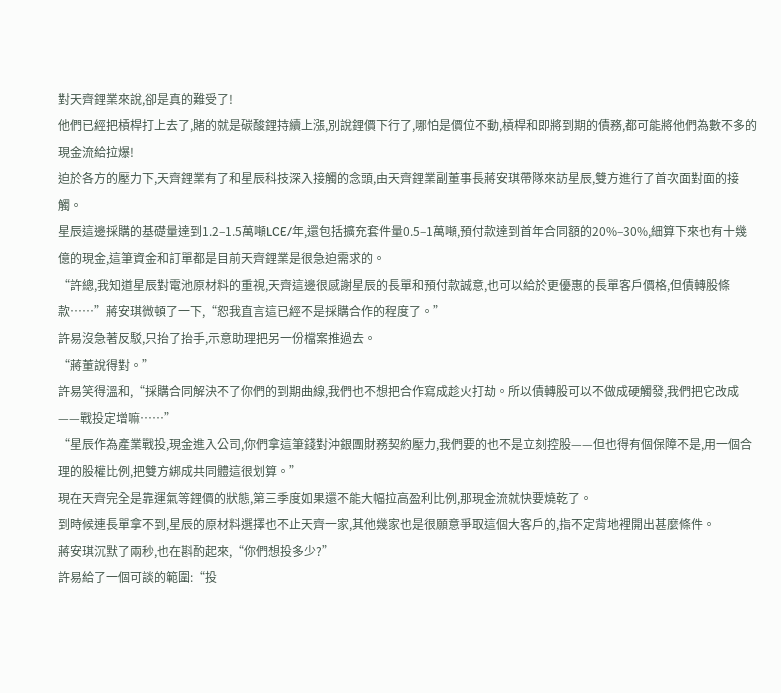對天齊鋰業來說,卻是真的難受了!
他們已經把槓桿打上去了,賭的就是碳酸鋰持續上漲,別說鋰價下行了,哪怕是價位不動,槓桿和即將到期的債務,都可能將他們為數不多的現金流給拉爆!
迫於各方的壓力下,天齊鋰業有了和星辰科技深入接觸的念頭,由天齊鋰業副董事長蔣安琪帶隊來訪星辰,雙方進行了首次面對面的接觸。
星辰這邊採購的基礎量達到1.2–1.5萬噸LCE/年,還包括擴充套件量0.5–1萬噸,預付款達到首年合同額的20%–30%,細算下來也有十幾億的現金,這筆資金和訂單都是目前天齊鋰業是很急迫需求的。
“許總,我知道星辰對電池原材料的重視,天齊這邊很感謝星辰的長單和預付款誠意,也可以給於更優惠的長單客戶價格,但債轉股條款……”蔣安琪微頓了一下,“恕我直言這已經不是採購合作的程度了。”
許易沒急著反駁,只抬了抬手,示意助理把另一份檔案推過去。
“蔣董說得對。”
許易笑得溫和,“採購合同解決不了你們的到期曲線,我們也不想把合作寫成趁火打劫。所以債轉股可以不做成硬觸發,我們把它改成——戰投定增嘛……”
“星辰作為產業戰投,現金進入公司,你們拿這筆錢對沖銀團財務契約壓力,我們要的也不是立刻控股——但也得有個保障不是,用一個合理的股權比例,把雙方綁成共同體這很划算。”
現在天齊完全是靠運氣等鋰價的狀態,第三季度如果還不能大幅拉高盈利比例,那現金流就快要燒乾了。
到時候連長單拿不到,星辰的原材料選擇也不止天齊一家,其他幾家也是很願意爭取這個大客戶的,指不定背地裡開出甚麼條件。
蔣安琪沉默了兩秒,也在斟酌起來,“你們想投多少?”
許易給了一個可談的範圍:“投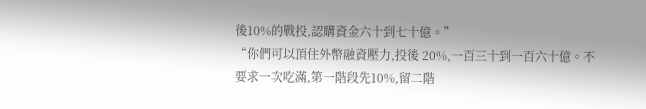後10%的戰投,認購資金六十到七十億。”
“你們可以頂住外幣融資壓力,投後 20%,一百三十到一百六十億。不要求一次吃滿,第一階段先10%,留二階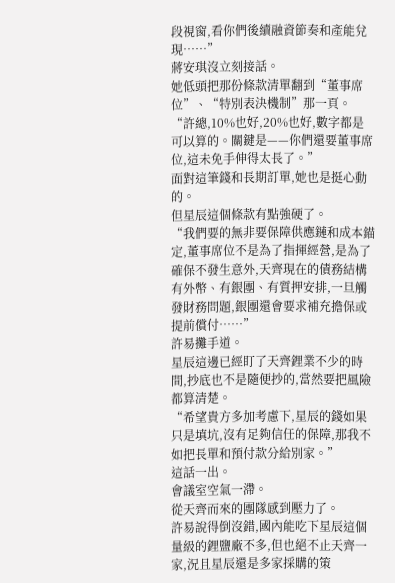段視窗,看你們後續融資節奏和產能兌現……”
蔣安琪沒立刻接話。
她低頭把那份條款清單翻到“董事席位”、“特別表決機制”那一頁。
“許總,10%也好,20%也好,數字都是可以算的。關鍵是——你們還要董事席位,這未免手伸得太長了。”
面對這筆錢和長期訂單,她也是挺心動的。
但星辰這個條款有點強硬了。
“我們要的無非要保障供應鏈和成本錨定,董事席位不是為了指揮經營,是為了確保不發生意外,天齊現在的債務結構有外幣、有銀團、有質押安排,一旦觸發財務問題,銀團還會要求補充擔保或提前償付……”
許易攤手道。
星辰這邊已經盯了天齊鋰業不少的時間,抄底也不是隨便抄的,當然要把風險都算清楚。
“希望貴方多加考慮下,星辰的錢如果只是填坑,沒有足夠信任的保障,那我不如把長單和預付款分給別家。”
這話一出。
會議室空氣一滯。
從天齊而來的團隊感到壓力了。
許易說得倒沒錯,國內能吃下星辰這個量級的鋰鹽廠不多,但也絕不止天齊一家,況且星辰還是多家採購的策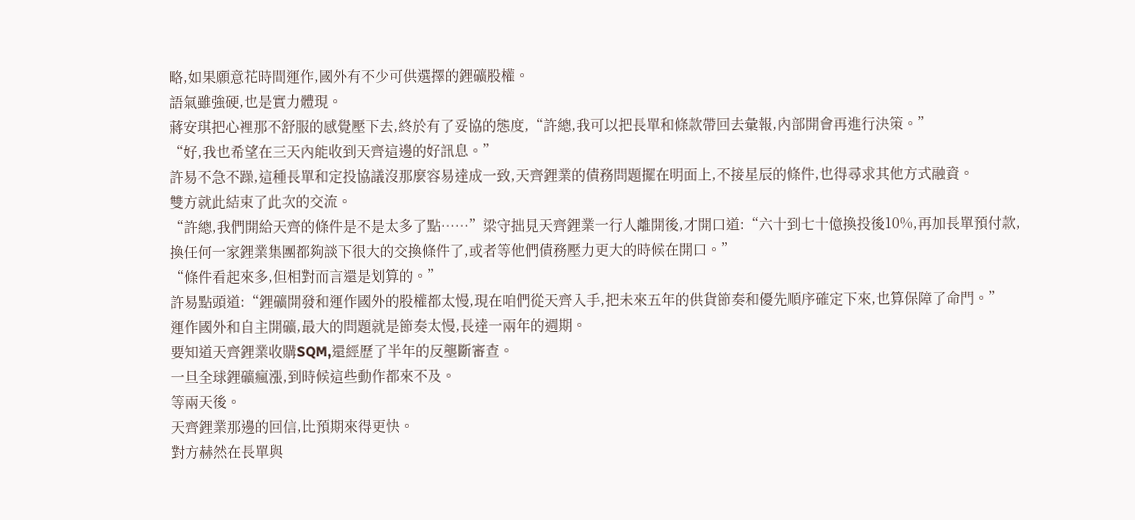略,如果願意花時間運作,國外有不少可供選擇的鋰礦股權。
語氣雖強硬,也是實力體現。
蔣安琪把心裡那不舒服的感覺壓下去,終於有了妥協的態度,“許總,我可以把長單和條款帶回去彙報,內部開會再進行決策。”
“好,我也希望在三天內能收到天齊這邊的好訊息。”
許易不急不躁,這種長單和定投協議沒那麼容易達成一致,天齊鋰業的債務問題擺在明面上,不接星辰的條件,也得尋求其他方式融資。
雙方就此結束了此次的交流。
“許總,我們開給天齊的條件是不是太多了點……”梁守拙見天齊鋰業一行人離開後,才開口道:“六十到七十億換投後10%,再加長單預付款,換任何一家鋰業集團都夠談下很大的交換條件了,或者等他們債務壓力更大的時候在開口。”
“條件看起來多,但相對而言還是划算的。”
許易點頭道:“鋰礦開發和運作國外的股權都太慢,現在咱們從天齊入手,把未來五年的供貨節奏和優先順序確定下來,也算保障了命門。”
運作國外和自主開礦,最大的問題就是節奏太慢,長達一兩年的週期。
要知道天齊鋰業收購SQM,還經歷了半年的反壟斷審查。
一旦全球鋰礦瘋漲,到時候這些動作都來不及。
等兩天後。
天齊鋰業那邊的回信,比預期來得更快。
對方赫然在長單與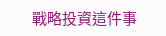戰略投資這件事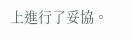上進行了妥協。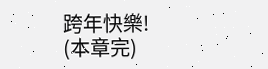跨年快樂!
(本章完)